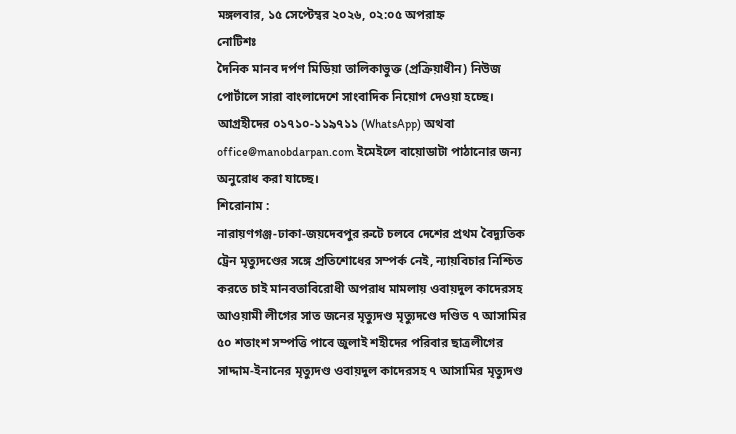মঙ্গলবার, ১৫ সেপ্টেম্বর ২০২৬, ০২:০৫ অপরাহ্ন
নোটিশঃ
দৈনিক মানব দর্পণ মিডিয়া তালিকাভুক্ত (প্রক্রিয়াধীন) নিউজ পোর্টালে সারা বাংলাদেশে সাংবাদিক নিয়োগ দেওয়া হচ্ছে। আগ্রহীদের ০১৭১০-১১৯৭১১ (WhatsApp) অথবা office@manobdarpan.com ইমেইলে বায়োডাটা পাঠানোর জন্য অনুরোধ করা যাচ্ছে।
শিরোনাম :
নারায়ণগঞ্জ-ঢাকা-জয়দেবপুর রুটে চলবে দেশের প্রথম বৈদ্যুতিক ট্রেন মৃত্যুদণ্ডের সঙ্গে প্রতিশোধের সম্পর্ক নেই, ন্যায়বিচার নিশ্চিত করতে চাই মানবতাবিরোধী অপরাধ মামলায় ওবায়দুল কাদেরসহ আওয়ামী লীগের সাত জনের মৃত্যুদণ্ড মৃত্যুদণ্ডে দণ্ডিত ৭ আসামির ৫০ শতাংশ সম্পত্তি পাবে জুলাই শহীদের পরিবার ছাত্রলীগের সাদ্দাম-ইনানের মৃত্যুদণ্ড ওবায়দুল কাদেরসহ ৭ আসামির মৃত্যুদণ্ড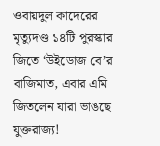ওবায়দুল কাদেরের মৃত্যুদণ্ড ১৪টি পুরস্কার জিতে ‘উইডোজ বে’র বাজিমাত, এবার এমি জিতলেন যারা ভাঙছে যুক্তরাজ্য!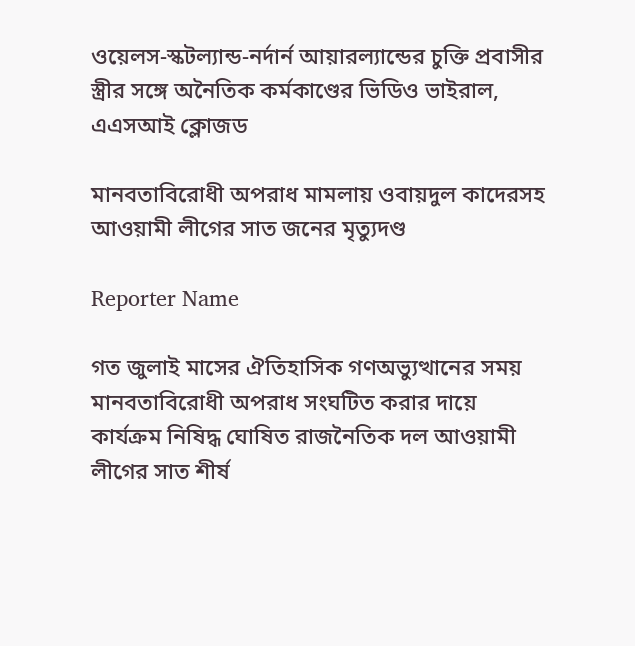ওয়েলস-স্কটল্যান্ড-নর্দার্ন আয়ারল্যান্ডের চুক্তি প্রবাসীর স্ত্রীর সঙ্গে অনৈতিক কর্মকাণ্ডের ভিডিও ভাইরাল, এএসআই ক্লোজড

মানবতাবিরোধী অপরাধ মামলায় ওবায়দুল কাদেরসহ আওয়ামী লীগের সাত জনের মৃত্যুদণ্ড

Reporter Name

গত জুলাই মাসের ঐতিহাসিক গণঅভ্যুত্থানের সময় মানবতাবিরোধী অপরাধ সংঘটিত করার দায়ে কার্যক্রম নিষিদ্ধ ঘোষিত রাজনৈতিক দল আওয়ামী লীগের সাত শীর্ষ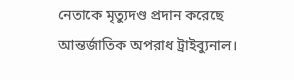নেতাকে মৃত্যুদণ্ড প্রদান করেছে আন্তর্জাতিক অপরাধ ট্রাইব্যুনাল।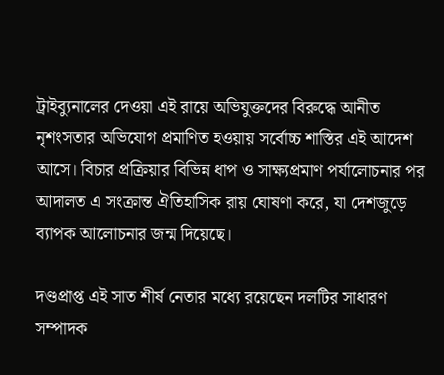ট্রাইব্যুনালের দেওয়া এই রায়ে অভিযুক্তদের বিরুদ্ধে আনীত নৃশংসতার অভিযোগ প্রমাণিত হওয়ায় সর্বোচ্চ শাস্তির এই আদেশ আসে। বিচার প্রক্রিয়ার বিভিন্ন ধাপ ও সাক্ষ্যপ্রমাণ পর্যালোচনার পর আদালত এ সংক্রান্ত ঐতিহাসিক রায় ঘোষণা করে, যা দেশজুড়ে ব্যাপক আলোচনার জন্ম দিয়েছে।

দণ্ডপ্রাপ্ত এই সাত শীর্ষ নেতার মধ্যে রয়েছেন দলটির সাধারণ সম্পাদক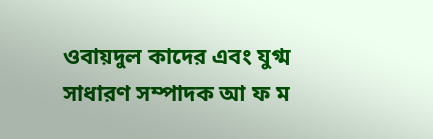ওবায়দুল কাদের এবং যুগ্ম সাধারণ সম্পাদক আ ফ ম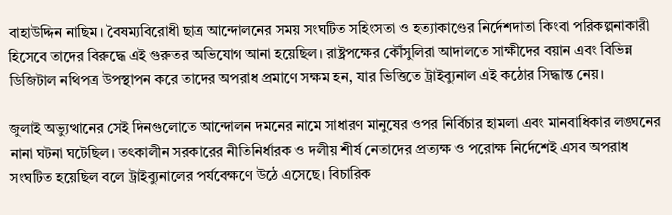বাহাউদ্দিন নাছিম। বৈষম্যবিরোধী ছাত্র আন্দোলনের সময় সংঘটিত সহিংসতা ও হত্যাকাণ্ডের নির্দেশদাতা কিংবা পরিকল্পনাকারী হিসেবে তাদের বিরুদ্ধে এই গুরুতর অভিযোগ আনা হয়েছিল। রাষ্ট্রপক্ষের কৌঁসুলিরা আদালতে সাক্ষীদের বয়ান এবং বিভিন্ন ডিজিটাল নথিপত্র উপস্থাপন করে তাদের অপরাধ প্রমাণে সক্ষম হন, যার ভিত্তিতে ট্রাইব্যুনাল এই কঠোর সিদ্ধান্ত নেয়।

জুলাই অভ্যুত্থানের সেই দিনগুলোতে আন্দোলন দমনের নামে সাধারণ মানুষের ওপর নির্বিচার হামলা এবং মানবাধিকার লঙ্ঘনের নানা ঘটনা ঘটেছিল। তৎকালীন সরকারের নীতিনির্ধারক ও দলীয় শীর্ষ নেতাদের প্রত্যক্ষ ও পরোক্ষ নির্দেশেই এসব অপরাধ সংঘটিত হয়েছিল বলে ট্রাইব্যুনালের পর্যবেক্ষণে উঠে এসেছে। বিচারিক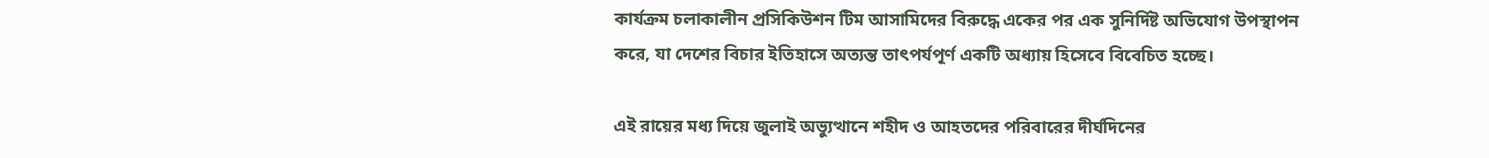কার্যক্রম চলাকালীন প্রসিকিউশন টিম আসামিদের বিরুদ্ধে একের পর এক সুনির্দিষ্ট অভিযোগ উপস্থাপন করে, যা দেশের বিচার ইতিহাসে অত্যন্ত তাৎপর্যপূর্ণ একটি অধ্যায় হিসেবে বিবেচিত হচ্ছে।

এই রায়ের মধ্য দিয়ে জুলাই অভ্যুত্থানে শহীদ ও আহতদের পরিবারের দীর্ঘদিনের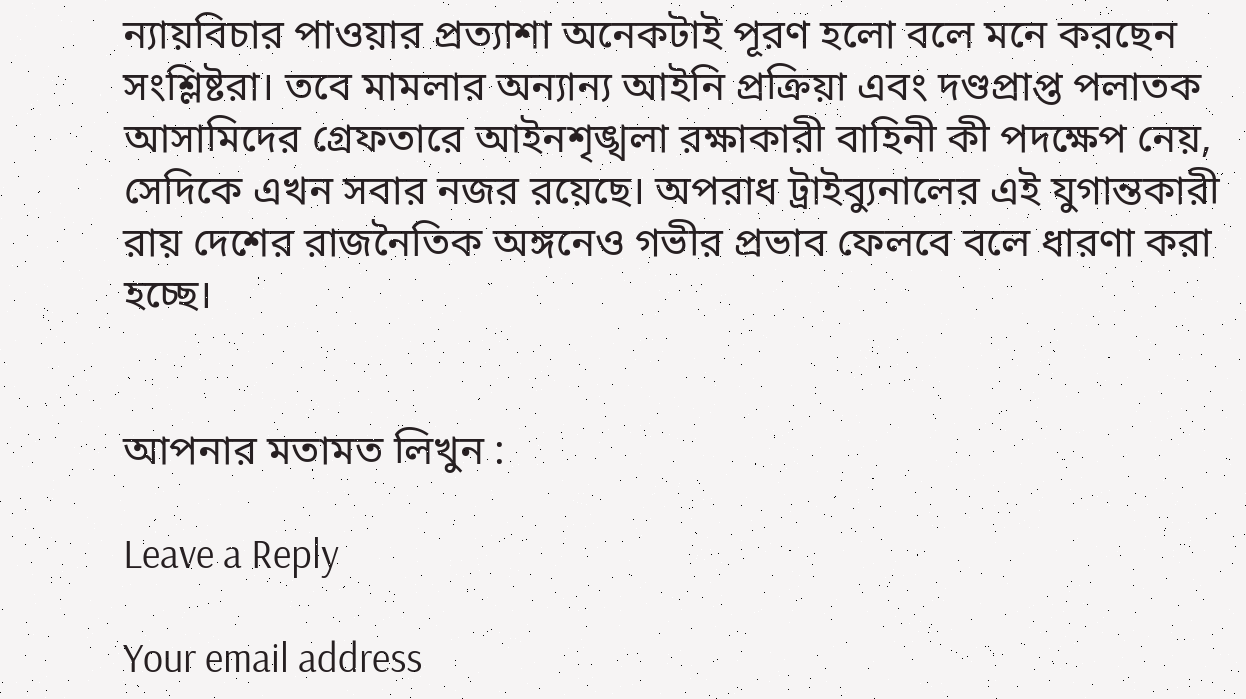ন্যায়বিচার পাওয়ার প্রত্যাশা অনেকটাই পূরণ হলো বলে মনে করছেন সংশ্লিষ্টরা। তবে মামলার অন্যান্য আইনি প্রক্রিয়া এবং দণ্ডপ্রাপ্ত পলাতক আসামিদের গ্রেফতারে আইনশৃঙ্খলা রক্ষাকারী বাহিনী কী পদক্ষেপ নেয়, সেদিকে এখন সবার নজর রয়েছে। অপরাধ ট্রাইব্যুনালের এই যুগান্তকারী রায় দেশের রাজনৈতিক অঙ্গনেও গভীর প্রভাব ফেলবে বলে ধারণা করা হচ্ছে।


আপনার মতামত লিখুন :

Leave a Reply

Your email address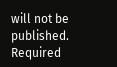will not be published. Required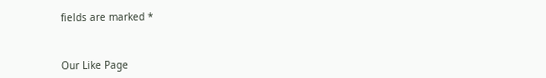fields are marked *


Our Like Page